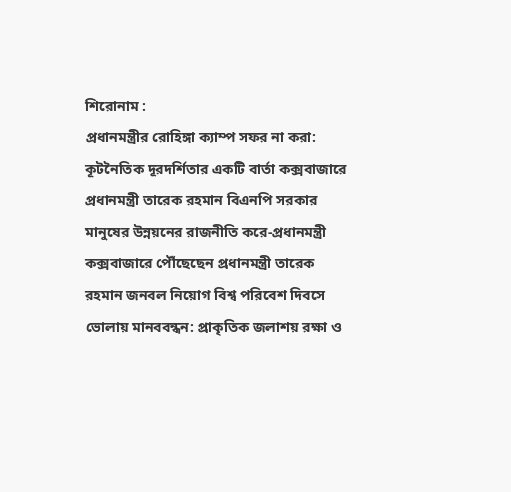শিরোনাম :
প্রধানমন্ত্রীর রোহিঙ্গা ক্যাম্প সফর না করা: কূটনৈতিক দূরদর্শিতার একটি বার্তা কক্সবাজারে প্রধানমন্ত্রী তারেক রহমান বিএনপি সরকার মানুষের উন্নয়নের রাজনীতি করে-প্রধানমন্ত্রী কক্সবাজারে পৌঁছেছেন প্রধানমন্ত্রী তারেক রহমান জনবল নিয়োগ বিশ্ব পরিবেশ দিবসে ভোলায় মানববন্ধন: প্রাকৃতিক জলাশয় রক্ষা ও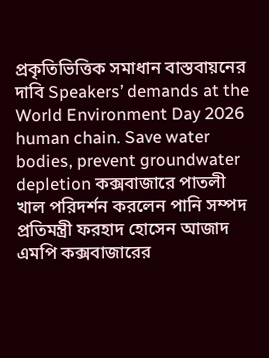প্রকৃতিভিত্তিক সমাধান বাস্তবায়নের দাবি Speakers’ demands at the World Environment Day 2026 human chain. Save water bodies, prevent groundwater depletion কক্সবাজারে পাতলী খাল পরিদর্শন করলেন পানি সম্পদ প্রতিমন্ত্রী ফরহাদ হোসেন আজাদ এমপি কক্সবাজারের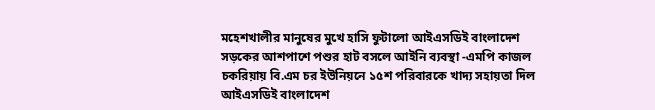মহেশখালীর মানুষের মুখে হাসি ফুটালো আইএসডিই বাংলাদেশ সড়কের আশপাশে পশুর হাট বসলে আইনি ব্যবস্থা -এমপি কাজল চকরিয়ায় বি.এম চর ইউনিয়নে ১৫শ পরিবারকে খাদ্য সহায়তা দিল আইএসডিই বাংলাদেশ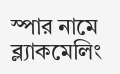স্পার নামে ব্ল্যাকমেলিং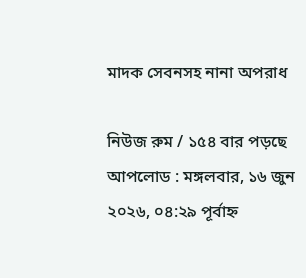মাদক সেবনসহ নানা অপরাধ

নিউজ রুম / ১৫৪ বার পড়ছে
আপলোড : মঙ্গলবার, ১৬ জুন ২০২৬, ০৪:২৯ পূর্বাহ্ন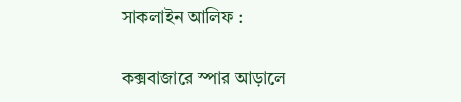সাকলাইন আলিফ :

কক্সবাজারে স্পার আড়ালে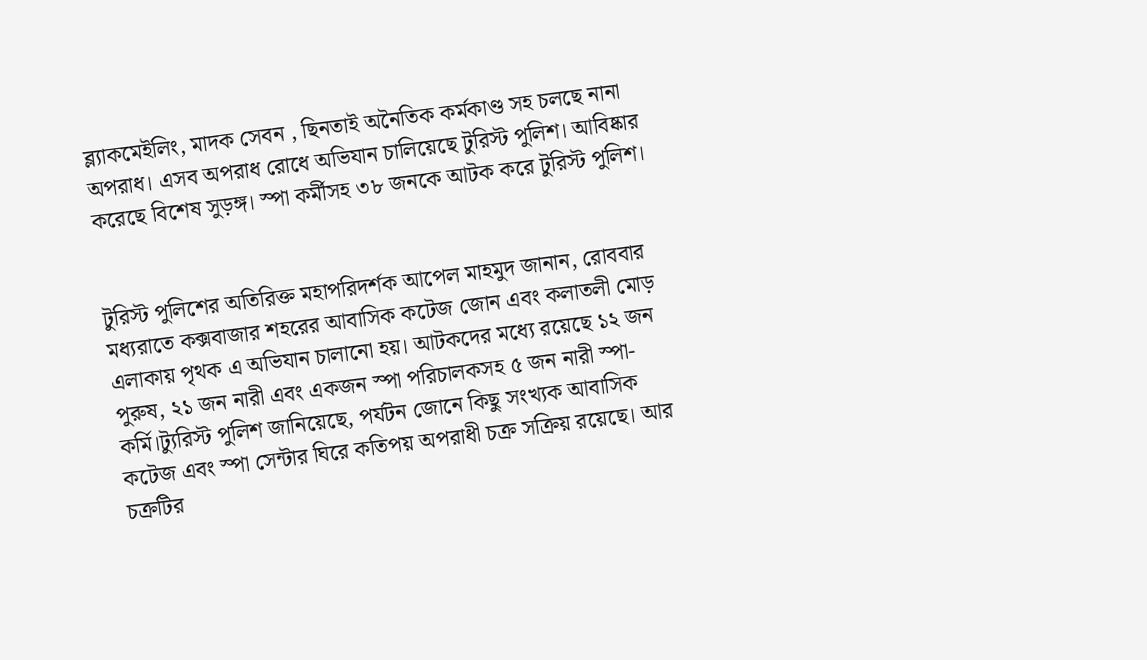ব্ল্যাকমেইলিং, মাদক সেবন , ছিনতাই অনৈতিক কর্মকাণ্ড সহ চলছে নানা অপরাধ। এসব অপরাধ রোধে অভিযান চালিয়েছে টুরিস্ট পুলিশ। আবিষ্কার করেছে বিশেষ সুড়ঙ্গ। স্পা কর্মীসহ ৩৮ জনকে আটক করে টুরিস্ট পুলিশ।


টুরিস্ট পুলিশের অতিরিক্ত মহাপরিদর্শক আপেল মাহমুদ জানান, রোববার মধ্যরাতে কক্সবাজার শহরের আবাসিক কটেজ জোন এবং কলাতলী মোড় এলাকায় পৃথক এ অভিযান চালানো হয়। আটকদের মধ্যে রয়েছে ১২ জন পুরুষ, ২১ জন নারী এবং একজন স্পা পরিচালকসহ ৫ জন নারী স্পা-কর্মি।ট্যুরিস্ট পুলিশ জানিয়েছে, পর্যটন জোনে কিছু সংখ্যক আবাসিক কটেজ এবং স্পা সেন্টার ঘিরে কতিপয় অপরাধী চক্র সক্রিয় রয়েছে। আর চক্রটির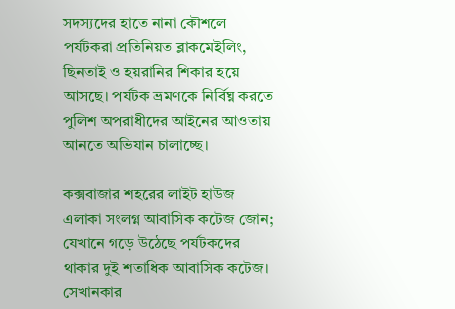সদস্যদের হাতে নানা কৌশলে পর্যটকরা প্রতিনিয়ত ব্লাকমেইলিং, ছিনতাই ও হয়রানির শিকার হয়ে আসছে। পর্যটক ভ্রমণকে নির্বিঘ্ন করতে পুলিশ অপরাধীদের আইনের আওতায় আনতে অভিযান চালাচ্ছে।

কক্সবাজার শহরের লাইট হাউজ এলাকা সংলগ্ন আবাসিক কটেজ জোন; যেখানে গড়ে উঠেছে পর্যটকদের থাকার দুই শতাধিক আবাসিক কটেজ। সেখানকার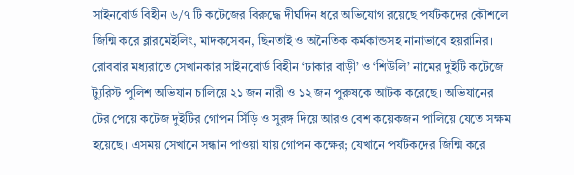সাইনবোর্ড বিহীন ৬/৭ টি কটেজের বিরুদ্ধে দীর্ঘদিন ধরে অভিযোগ রয়েছে পর্যটকদের কৌশলে জিন্মি করে ব্লারমেইলিং, মাদকসেবন, ছিনতাই ও অনৈতিক কর্মকান্ডসহ নানাভাবে হয়রানির। রোববার মধ্যরাতে সেখানকার সাইনবোর্ড বিহীন ‘ঢাকার বাড়ী’ ও ‘শিউলি’ নামের দুইটি কটেজে ট্যুরিস্ট পুলিশ অভিযান চালিয়ে ২১ জন নারী ও ১২ জন পুরুষকে আটক করেছে। অভিযানের টের পেয়ে কটেজ দুইটির গোপন সিঁড়ি ও সুরঙ্গ দিয়ে আরও বেশ কয়েকজন পালিয়ে যেতে সক্ষম হয়েছে। এসময় সেখানে সন্ধান পাওয়া যায় গোপন কক্ষের; যেখানে পর্যটকদের জিন্মি করে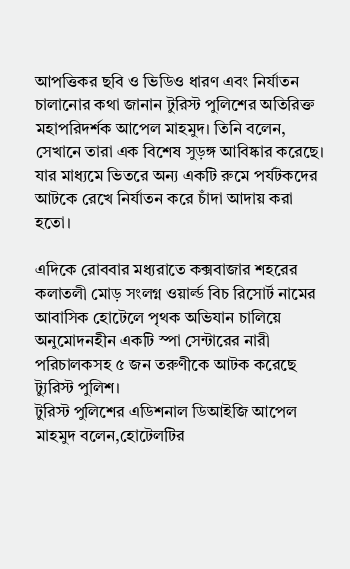আপত্তিকর ছবি ও ভিডিও ধারণ এবং নির্যাতন চালানোর কথা জানান টুরিস্ট পুলিশের অতিরিক্ত মহাপরিদর্শক আপেল মাহমুদ। তিনি বলেন, সেখানে তারা এক বিশেষ সুড়ঙ্গ আবিষ্কার করেছে। যার মাধ্যমে ভিতরে অন্য একটি রুমে পর্যটকদের আটকে রেখে নির্যাতন করে চাঁদা আদায় করা হতো।

এদিকে রোববার মধ্যরাতে কক্সবাজার শহরের কলাতলী মোড় সংলগ্ন ওয়ার্ল্ড বিচ রিসোর্ট নামের আবাসিক হোটেলে পৃথক অভিযান চালিয়ে অনুমোদনহীন একটি স্পা সেন্টারের নারী পরিচালকসহ ৫ জন তরুণীকে আটক করেছে ট্যুরিস্ট পুলিশ।
টুরিস্ট পুলিশের এডিশনাল ডিআইজি আপেল মাহমুদ বলেন,হোটেলটির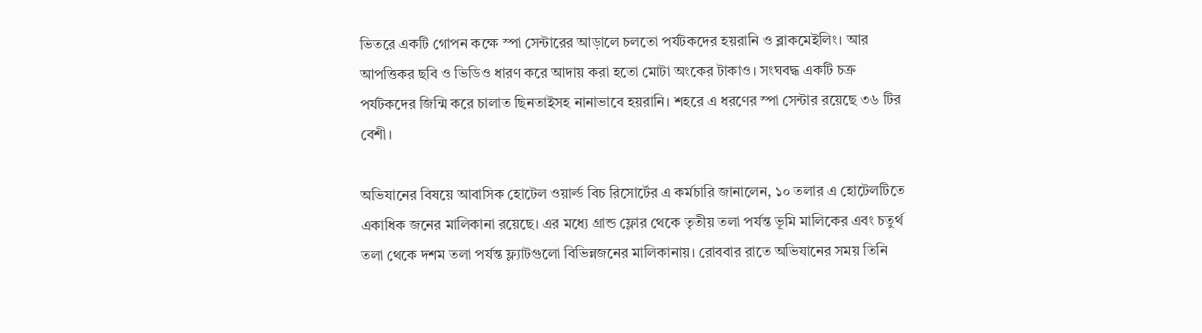ভিতরে একটি গোপন কক্ষে স্পা সেন্টারের আড়ালে চলতো পর্যটকদের হয়রানি ও ব্লাকমেইলিং। আর আপত্তিকর ছবি ও ভিডিও ধারণ করে আদায় করা হতো মোটা অংকের টাকাও। সংঘবদ্ধ একটি চক্র পর্যটকদের জিন্মি করে চালাত ছিনতাইসহ নানাভাবে হয়রানি। শহরে এ ধরণের স্পা সেন্টার রয়েছে ৩৬ টির বেশী।

অভিযানের বিষয়ে আবাসিক হোটেল ওয়ার্ল্ড বিচ রিসোর্টের এ কর্মচারি জানালেন, ১০ তলার এ হোটেলটিতে একাধিক জনের মালিকানা রয়েছে। এর মধ্যে গ্রান্ড ফ্লোর থেকে তৃতীয় তলা পর্যন্ত ভূমি মালিকের এবং চতুর্থ তলা থেকে দশম তলা পর্যন্ত ফ্ল্যাটগুলো বিভিন্নজনের মালিকানায়। রোববার রাতে অভিযানের সময় তিনি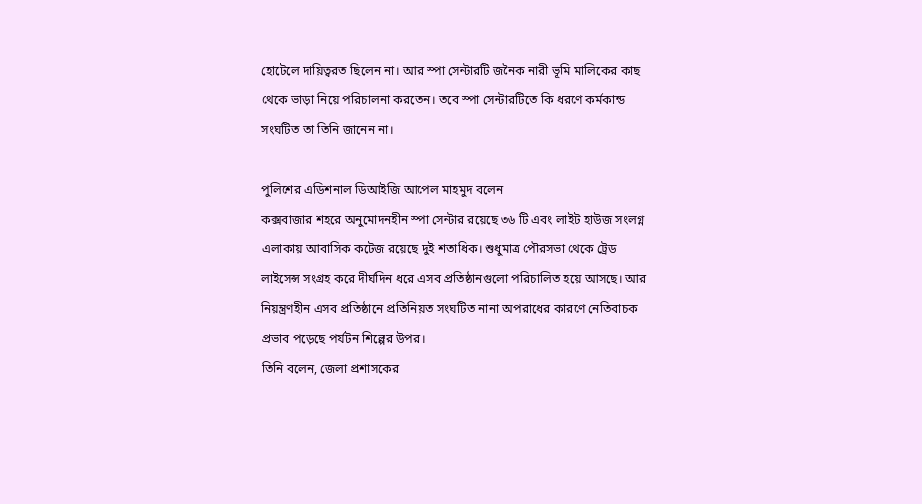হোটেলে দায়িত্বরত ছিলেন না। আর স্পা সেন্টারটি জনৈক নারী ভূমি মালিকের কাছ থেকে ভাড়া নিয়ে পরিচালনা করতেন। তবে স্পা সেন্টারটিতে কি ধরণে কর্মকান্ড সংঘটিত তা তিনি জানেন না।

পুলিশের এডিশনাল ডিআইজি আপেল মাহমুদ বলেন
কক্সবাজার শহরে অনুমোদনহীন স্পা সেন্টার রয়েছে ৩৬ টি এবং লাইট হাউজ সংলগ্ন এলাকায় আবাসিক কটেজ রয়েছে দুই শতাধিক। শুধুমাত্র পৌরসভা থেকে ট্রেড লাইসেন্স সংগ্রহ করে দীর্ঘদিন ধরে এসব প্রতিষ্ঠানগুলো পরিচালিত হয়ে আসছে। আর নিয়ন্ত্রণহীন এসব প্রতিষ্ঠানে প্রতিনিয়ত সংঘটিত নানা অপরাধের কারণে নেতিবাচক প্রভাব পড়েছে পর্যটন শিল্পের উপর।
তিনি বলেন, জেলা প্রশাসকের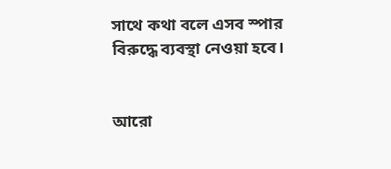সাথে কথা বলে এসব স্পার বিরুদ্ধে ব্যবস্থা নেওয়া হবে।


আরো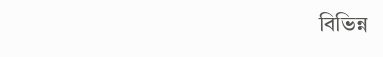বিভিন্ন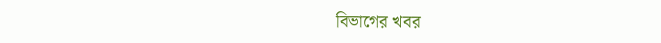বিভাগের খবর